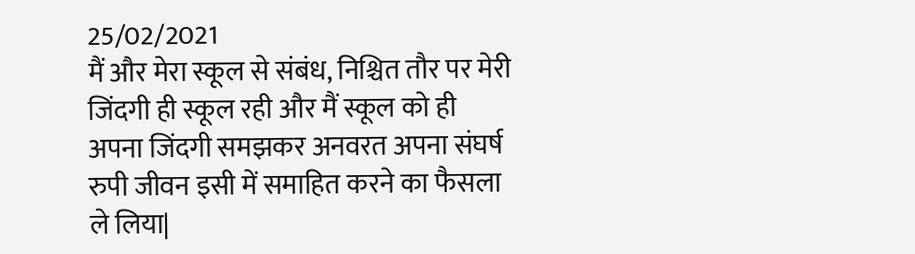25/02/2021
मैं और मेरा स्कूल से संबंध, निश्चित तौर पर मेरी जिंदगी ही स्कूल रही और मैं स्कूल को ही अपना जिंदगी समझकर अनवरत अपना संघर्ष रुपी जीवन इसी में समाहित करने का फैसला ले लिया|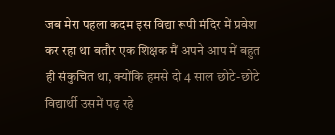जब मेरा पहला कदम इस विद्या रूपी मंदिर में प्रवेश कर रहा था बतौर एक शिक्षक मैं अपने आप में बहुत ही संकुचित था, क्योंकि हमसे दो 4 साल छोटे-छोटे विद्यार्थी उसमें पढ़ रहे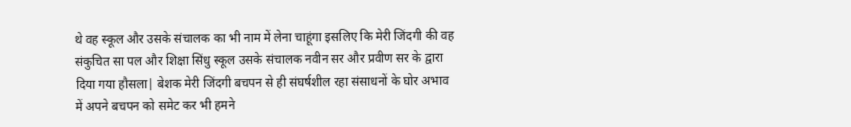थे वह स्कूल और उसके संचालक का भी नाम में लेना चाहूंगा इसलिए कि मेरी जिंदगी की वह संकुचित सा पल और शिक्षा सिंधु स्कूल उसके संचालक नवीन सर और प्रवीण सर के द्वारा दिया गया हौसला| बेशक मेरी जिंदगी बचपन से ही संघर्षशील रहा संसाधनों के घोर अभाव में अपने बचपन को समेट कर भी हमने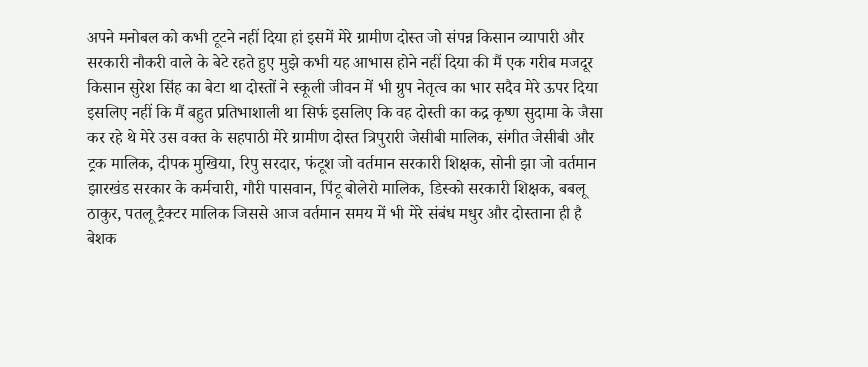अपने मनोबल को कभी टूटने नहीं दिया हां इसमें मेरे ग्रामीण दोस्त जो संपन्न किसान व्यापारी और सरकारी नौकरी वाले के बेटे रहते हुए मुझे कभी यह आभास होने नहीं दिया की मैं एक गरीब मजदूर किसान सुरेश सिंह का बेटा था दोस्तों ने स्कूली जीवन में भी ग्रुप नेतृत्व का भार सदैव मेरे ऊपर दिया इसलिए नहीं कि मैं बहुत प्रतिभाशाली था सिर्फ इसलिए कि वह दोस्ती का कद्र कृष्ण सुदामा के जैसा कर रहे थे मेरे उस वक्त के सहपाठी मेरे ग्रामीण दोस्त त्रिपुरारी जेसीबी मालिक, संगीत जेसीबी और ट्रक मालिक, दीपक मुखिया, रिपु सरदार, फंटूश जो वर्तमान सरकारी शिक्षक, सोनी झा जो वर्तमान झारखंड सरकार के कर्मचारी, गौरी पासवान, पिंटू बोलेरो मालिक, डिस्को सरकारी शिक्षक, बबलू ठाकुर, पतलू ट्रैक्टर मालिक जिससे आज वर्तमान समय में भी मेरे संबंध मधुर और दोस्ताना ही है बेशक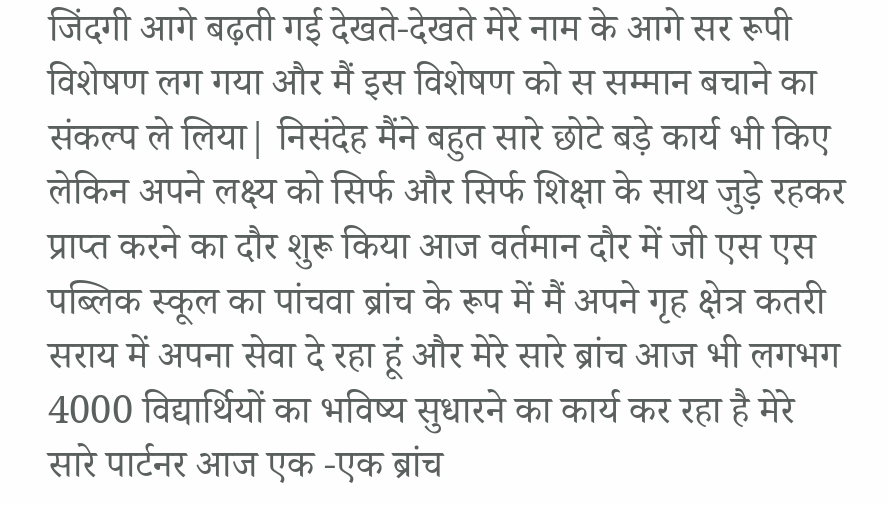जिंदगी आगे बढ़ती गई देखते-देखते मेरे नाम के आगे सर रूपी विशेषण लग गया और मैं इस विशेषण को स सम्मान बचाने का संकल्प ले लिया| निसंदेह मैंने बहुत सारे छोटे बड़े कार्य भी किए लेकिन अपने लक्ष्य को सिर्फ और सिर्फ शिक्षा के साथ जुड़े रहकर प्राप्त करने का दौर शुरू किया आज वर्तमान दौर में जी एस एस पब्लिक स्कूल का पांचवा ब्रांच के रूप में मैं अपने गृह क्षेत्र कतरी सराय में अपना सेवा दे रहा हूं और मेरे सारे ब्रांच आज भी लगभग 4000 विद्यार्थियों का भविष्य सुधारने का कार्य कर रहा है मेरे सारे पार्टनर आज एक -एक ब्रांच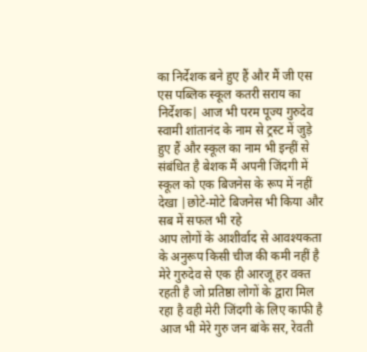का निर्देशक बने हुए हैं और मैं जी एस एस पब्लिक स्कूल कतरी सराय का निर्देशक| आज भी परम पूज्य गुरुदेव स्वामी शांतानंद के नाम से ट्रस्ट में जुड़े हुए हैं और स्कूल का नाम भी इन्हीं से संबंधित है बेशक मैं अपनी जिंदगी में स्कूल को एक बिजनेस के रूप में नहीं देखा |छोटे-मोटे बिजनेस भी किया और सब में सफल भी रहे
आप लोगों के आशीर्वाद से आवश्यकता के अनुरूप किसी चीज की कमी नहीं है मेरे गुरुदेव से एक ही आरजू हर वक्त रहती है जो प्रतिष्ठा लोगों के द्वारा मिल रहा है वही मेरी जिंदगी के लिए काफी है आज भी मेरे गुरु जन बांके सर, रेवती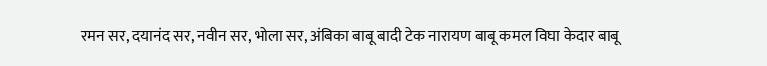रमन सर, दयानंद सर, नवीन सर, भोला सर, अंबिका बाबू बादी टेक नारायण बाबू कमल विघा केदार बाबू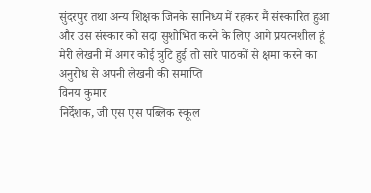सुंदरपुर तथा अन्य शिक्षक जिनके सानिध्य में रहकर मैं संस्कारित हुआ और उस संस्कार को सदा सुशोभित करने के लिए आगे प्रयत्नशील हूं मेरी लेखनी में अगर कोई त्रुटि हुई तो सारे पाठकों से क्षमा करने का अनुरोध से अपनी लेखनी की समाप्ति
विनय कुमार
निर्देशक, जी एस एस पब्लिक स्कूल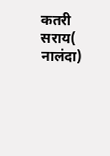कतरी सराय( नालंदा)